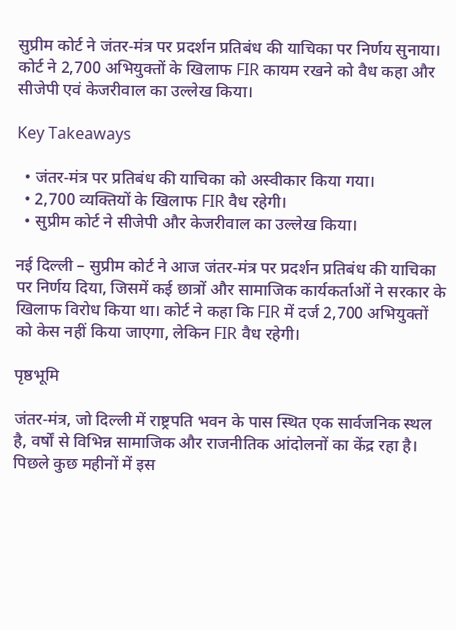सुप्रीम कोर्ट ने जंतर‑मंत्र पर प्रदर्शन प्रतिबंध की याचिका पर निर्णय सुनाया। कोर्ट ने 2,700 अभियुक्तों के खिलाफ FIR कायम रखने को वैध कहा और सीजेपी एवं केजरीवाल का उल्लेख किया।

Key Takeaways

  • जंतर‑मंत्र पर प्रतिबंध की याचिका को अस्वीकार किया गया।
  • 2,700 व्यक्तियों के खिलाफ FIR वैध रहेगी।
  • सुप्रीम कोर्ट ने सीजेपी और केजरीवाल का उल्लेख किया।

नई दिल्ली – सुप्रीम कोर्ट ने आज जंतर‑मंत्र पर प्रदर्शन प्रतिबंध की याचिका पर निर्णय दिया, जिसमें कई छात्रों और सामाजिक कार्यकर्ताओं ने सरकार के खिलाफ विरोध किया था। कोर्ट ने कहा कि FIR में दर्ज 2,700 अभियुक्तों को केस नहीं किया जाएगा, लेकिन FIR वैध रहेगी।

पृष्ठभूमि

जंतर‑मंत्र, जो दिल्ली में राष्ट्रपति भवन के पास स्थित एक सार्वजनिक स्थल है, वर्षों से विभिन्न सामाजिक और राजनीतिक आंदोलनों का केंद्र रहा है। पिछले कुछ महीनों में इस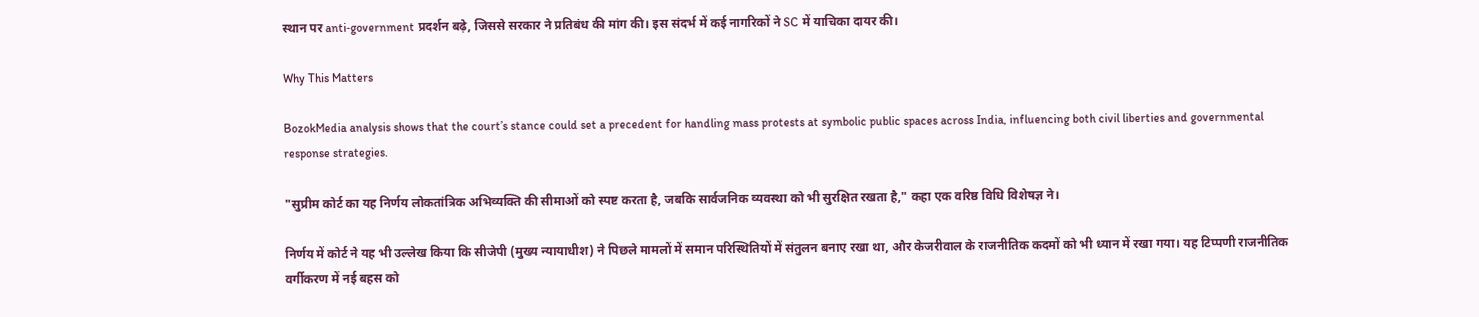स्थान पर anti‑government प्रदर्शन बढ़े, जिससे सरकार ने प्रतिबंध की मांग की। इस संदर्भ में कई नागरिकों ने SC में याचिका दायर की।

Why This Matters

BozokMedia analysis shows that the court’s stance could set a precedent for handling mass protests at symbolic public spaces across India, influencing both civil liberties and governmental response strategies.

"सुप्रीम कोर्ट का यह निर्णय लोकतांत्रिक अभिव्यक्ति की सीमाओं को स्पष्ट करता है, जबकि सार्वजनिक व्यवस्था को भी सुरक्षित रखता है," कहा एक वरिष्ठ विधि विशेषज्ञ ने।

निर्णय में कोर्ट ने यह भी उल्लेख किया कि सीजेपी (मुख्य न्यायाधीश) ने पिछले मामलों में समान परिस्थितियों में संतुलन बनाए रखा था, और केजरीवाल के राजनीतिक कदमों को भी ध्यान में रखा गया। यह टिप्पणी राजनीतिक वर्गीकरण में नई बहस को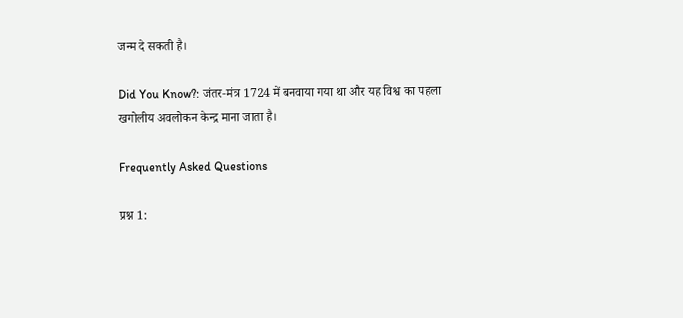जन्म दे सकती है।

Did You Know?: जंतर‑मंत्र 1724 में बनवाया गया था और यह विश्व का पहला खगोलीय अवलोकन केन्द्र माना जाता है।

Frequently Asked Questions

प्रश्न 1: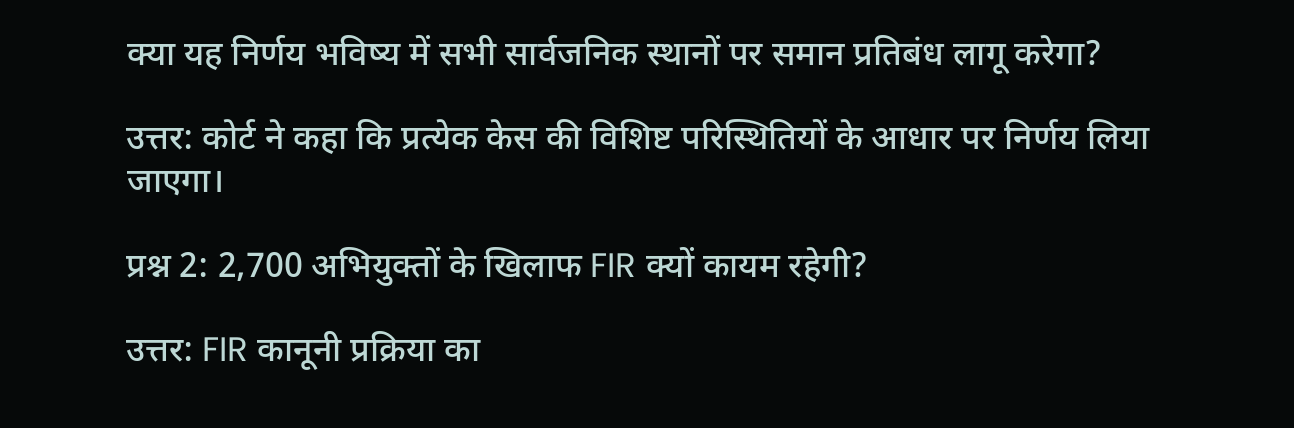क्या यह निर्णय भविष्य में सभी सार्वजनिक स्थानों पर समान प्रतिबंध लागू करेगा?

उत्तर: कोर्ट ने कहा कि प्रत्येक केस की विशिष्ट परिस्थितियों के आधार पर निर्णय लिया जाएगा।

प्रश्न 2: 2,700 अभियुक्तों के खिलाफ FIR क्यों कायम रहेगी?

उत्तर: FIR कानूनी प्रक्रिया का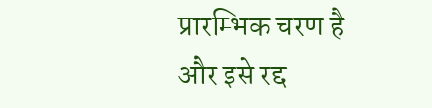प्रारम्भिक चरण है और इसे रद्द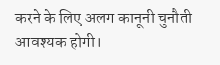करने के लिए अलग कानूनी चुनौती आवश्यक होगी।